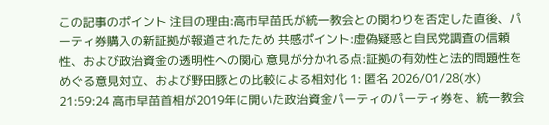この記事のポイント 注目の理由:高市早苗氏が統一教会との関わりを否定した直後、パーティ券購入の新証拠が報道されたため 共感ポイント:虚偽疑惑と自民党調査の信頼性、および政治資金の透明性への関心 意見が分かれる点:証拠の有効性と法的問題性をめぐる意見対立、および野田豚との比較による相対化 1: 匿名 2026/01/28(水) 21:59:24 高市早苗首相が2019年に開いた政治資金パーティのパーティ券を、統一教会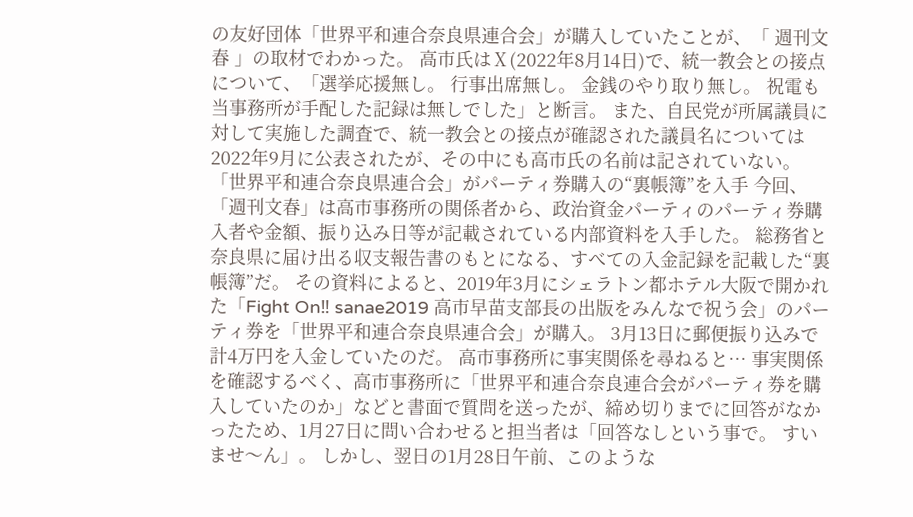の友好団体「世界平和連合奈良県連合会」が購入していたことが、「 週刊文春 」の取材でわかった。 高市氏はⅩ(2022年8月14日)で、統一教会との接点について、「選挙応援無し。 行事出席無し。 金銭のやり取り無し。 祝電も当事務所が手配した記録は無しでした」と断言。 また、自民党が所属議員に対して実施した調査で、統一教会との接点が確認された議員名については2022年9月に公表されたが、その中にも高市氏の名前は記されていない。 「世界平和連合奈良県連合会」がパーティ券購入の“裏帳簿”を入手 今回、「週刊文春」は高市事務所の関係者から、政治資金パーティのパーティ券購入者や金額、振り込み日等が記載されている内部資料を入手した。 総務省と奈良県に届け出る収支報告書のもとになる、すべての入金記録を記載した“裏帳簿”だ。 その資料によると、2019年3月にシェラトン都ホテル大阪で開かれた「Fight On‼ sanae2019 高市早苗支部長の出版をみんなで祝う会」のパーティ券を「世界平和連合奈良県連合会」が購入。 3月13日に郵便振り込みで計4万円を入金していたのだ。 高市事務所に事実関係を尋ねると… 事実関係を確認するべく、高市事務所に「世界平和連合奈良連合会がパーティ券を購入していたのか」などと書面で質問を送ったが、締め切りまでに回答がなかったため、1月27日に問い合わせると担当者は「回答なしという事で。 すいませ〜ん」。 しかし、翌日の1月28日午前、このような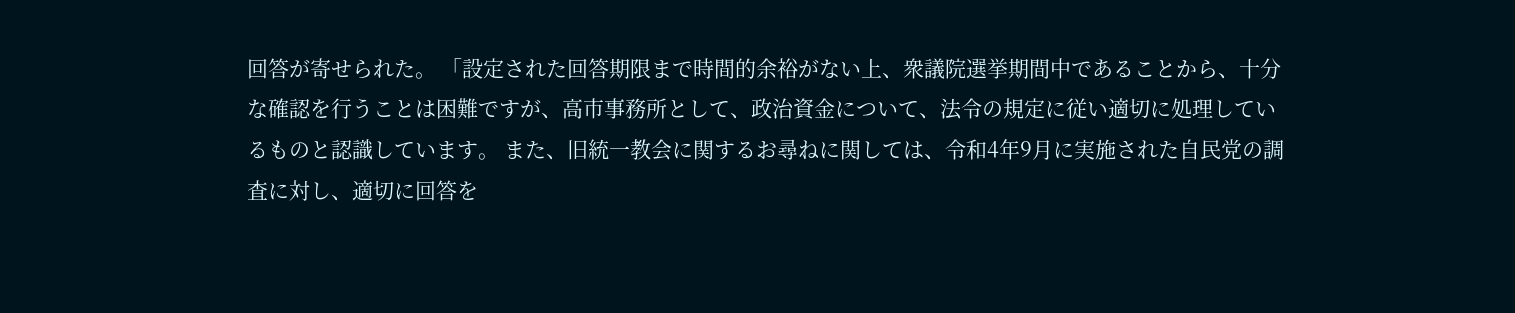回答が寄せられた。 「設定された回答期限まで時間的余裕がない上、衆議院選挙期間中であることから、十分な確認を行うことは困難ですが、高市事務所として、政治資金について、法令の規定に従い適切に処理しているものと認識しています。 また、旧統一教会に関するお尋ねに関しては、令和4年9月に実施された自民党の調査に対し、適切に回答を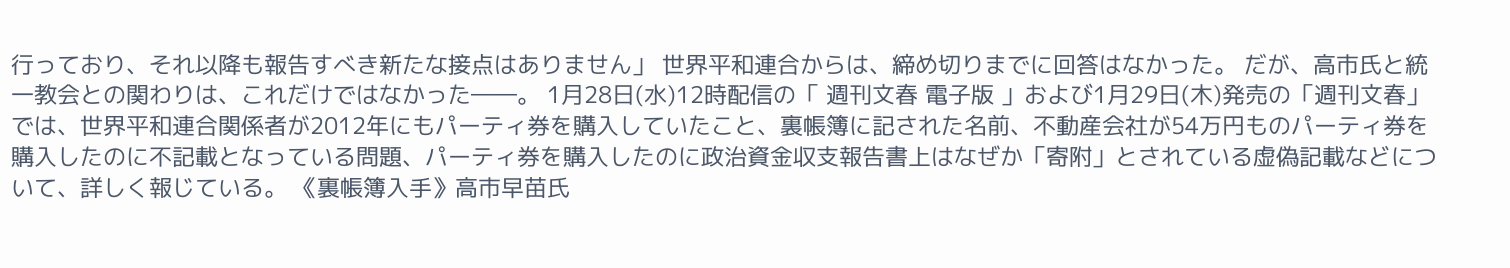行っており、それ以降も報告すべき新たな接点はありません」 世界平和連合からは、締め切りまでに回答はなかった。 だが、高市氏と統一教会との関わりは、これだけではなかった――。 1月28日(水)12時配信の「 週刊文春 電子版 」および1月29日(木)発売の「週刊文春」では、世界平和連合関係者が2012年にもパーティ券を購入していたこと、裏帳簿に記された名前、不動産会社が54万円ものパーティ券を購入したのに不記載となっている問題、パーティ券を購入したのに政治資金収支報告書上はなぜか「寄附」とされている虚偽記載などについて、詳しく報じている。 《裏帳簿入手》高市早苗氏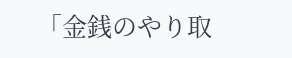「金銭のやり取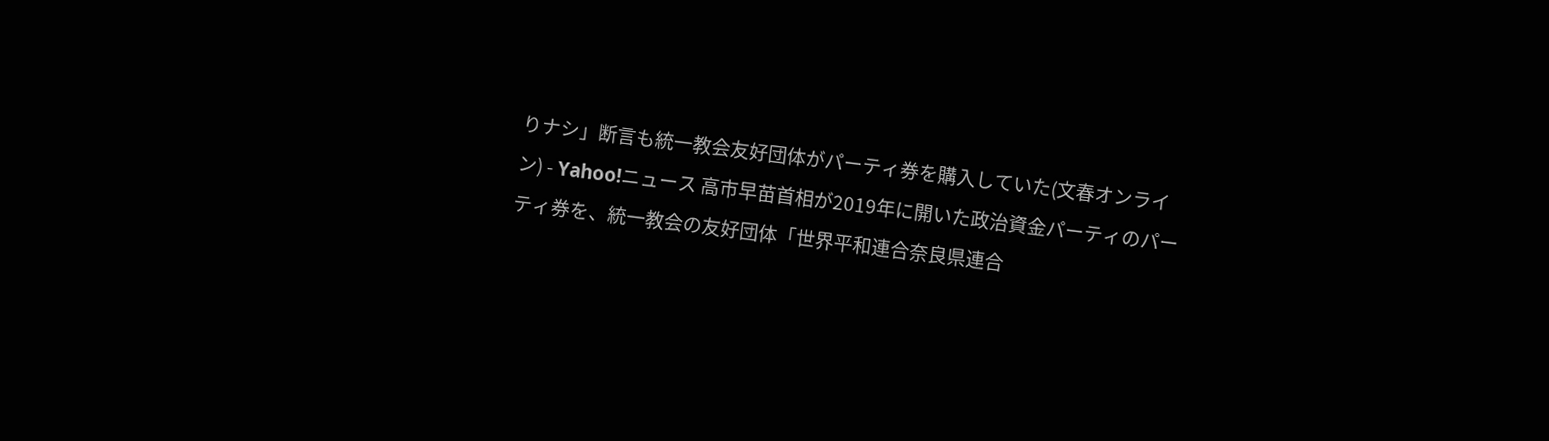りナシ」断言も統一教会友好団体がパーティ券を購入していた(文春オンライン) - Yahoo!ニュース 高市早苗首相が2019年に開いた政治資金パーティのパーティ券を、統一教会の友好団体「世界平和連合奈良県連合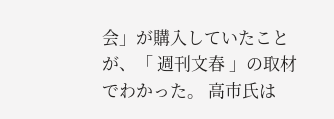会」が購入していたことが、「 週刊文春 」の取材でわかった。 高市氏は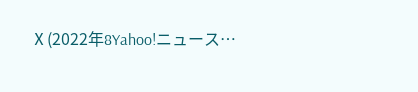Ⅹ(2022年8Yahoo!ニュース…